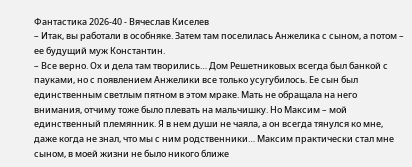Фантастика 2026-40 - Вячеслав Киселев
– Итак, вы работали в особняке. Затем там поселилась Анжелика с сыном, а потом – ее будущий муж Константин.
– Все верно. Ох и дела там творились… Дом Решетниковых всегда был банкой с пауками, но с появлением Анжелики все только усугубилось. Ее сын был единственным светлым пятном в этом мраке. Мать не обращала на него внимания, отчиму тоже было плевать на мальчишку. Но Максим – мой единственный племянник. Я в нем души не чаяла, а он всегда тянулся ко мне, даже когда не знал, что мы с ним родственники… Максим практически стал мне сыном, в моей жизни не было никого ближе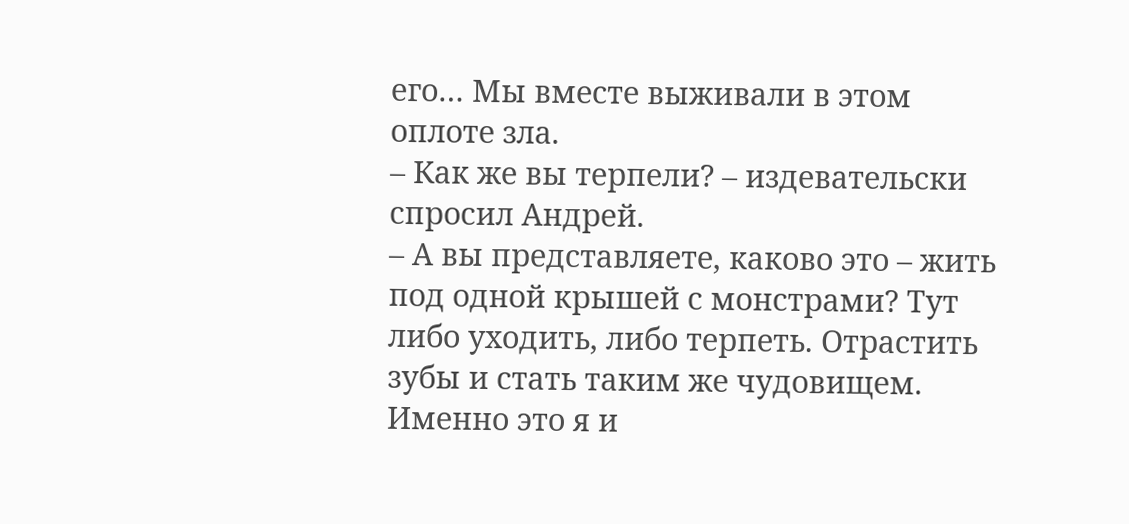его… Мы вместе выживали в этом оплоте зла.
– Как же вы терпели? – издевательски спросил Андрей.
– А вы представляете, каково это – жить под одной крышей с монстрами? Тут либо уходить, либо терпеть. Отрастить зубы и стать таким же чудовищем. Именно это я и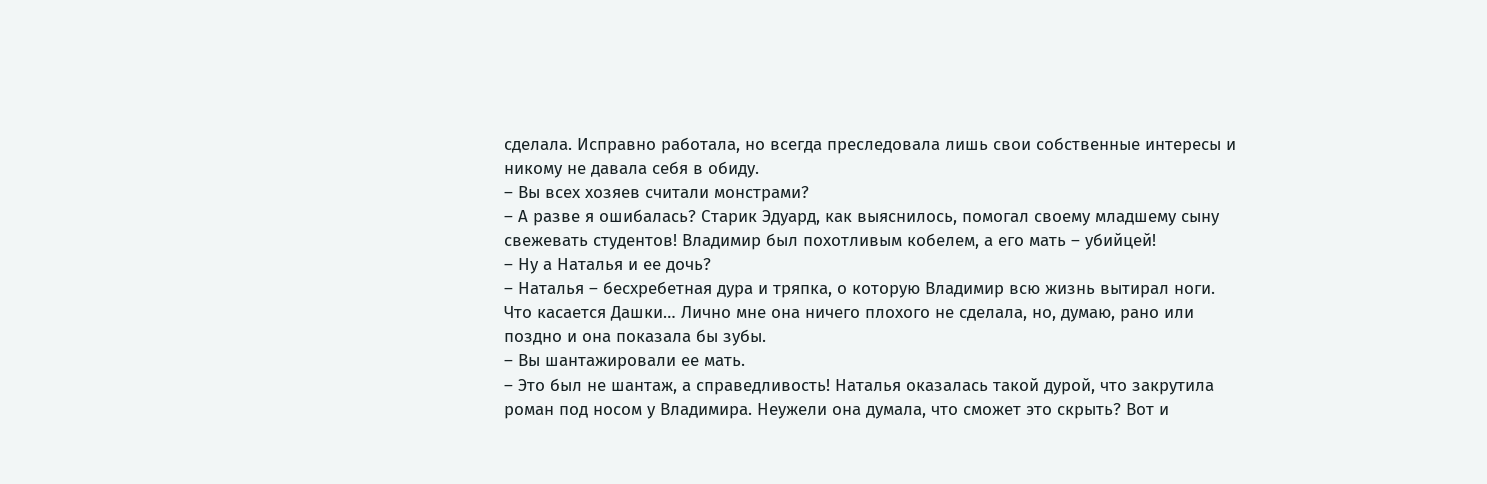сделала. Исправно работала, но всегда преследовала лишь свои собственные интересы и никому не давала себя в обиду.
– Вы всех хозяев считали монстрами?
– А разве я ошибалась? Старик Эдуард, как выяснилось, помогал своему младшему сыну свежевать студентов! Владимир был похотливым кобелем, а его мать – убийцей!
– Ну а Наталья и ее дочь?
– Наталья – бесхребетная дура и тряпка, о которую Владимир всю жизнь вытирал ноги. Что касается Дашки… Лично мне она ничего плохого не сделала, но, думаю, рано или поздно и она показала бы зубы.
– Вы шантажировали ее мать.
– Это был не шантаж, а справедливость! Наталья оказалась такой дурой, что закрутила роман под носом у Владимира. Неужели она думала, что сможет это скрыть? Вот и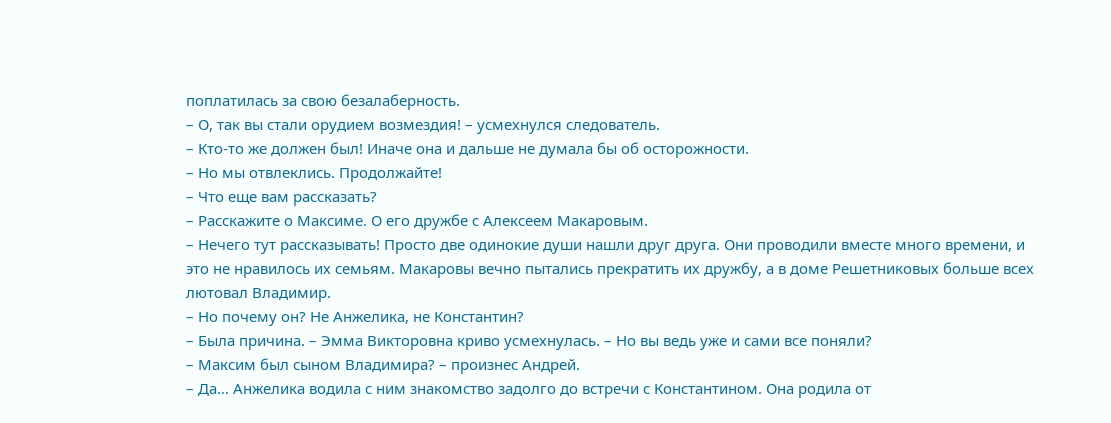поплатилась за свою безалаберность.
– О, так вы стали орудием возмездия! – усмехнулся следователь.
– Кто-то же должен был! Иначе она и дальше не думала бы об осторожности.
– Но мы отвлеклись. Продолжайте!
– Что еще вам рассказать?
– Расскажите о Максиме. О его дружбе с Алексеем Макаровым.
– Нечего тут рассказывать! Просто две одинокие души нашли друг друга. Они проводили вместе много времени, и это не нравилось их семьям. Макаровы вечно пытались прекратить их дружбу, а в доме Решетниковых больше всех лютовал Владимир.
– Но почему он? Не Анжелика, не Константин?
– Была причина. – Эмма Викторовна криво усмехнулась. – Но вы ведь уже и сами все поняли?
– Максим был сыном Владимира? – произнес Андрей.
– Да… Анжелика водила с ним знакомство задолго до встречи с Константином. Она родила от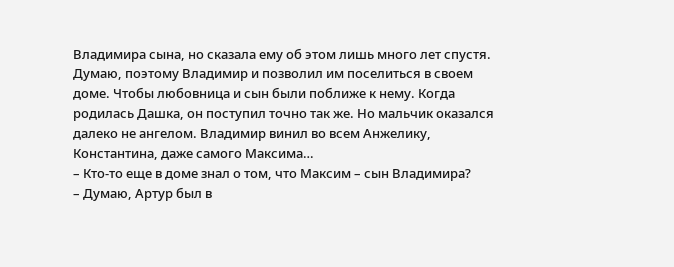Владимира сына, но сказала ему об этом лишь много лет спустя. Думаю, поэтому Владимир и позволил им поселиться в своем доме. Чтобы любовница и сын были поближе к нему. Когда родилась Дашка, он поступил точно так же. Но мальчик оказался далеко не ангелом. Владимир винил во всем Анжелику, Константина, даже самого Максима…
– Кто-то еще в доме знал о том, что Максим – сын Владимира?
– Думаю, Артур был в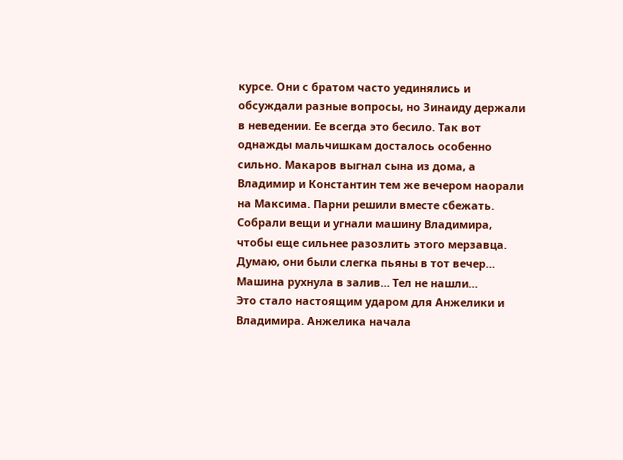курсе. Они с братом часто уединялись и обсуждали разные вопросы, но Зинаиду держали в неведении. Ее всегда это бесило. Так вот однажды мальчишкам досталось особенно сильно. Макаров выгнал сына из дома, а Владимир и Константин тем же вечером наорали на Максима. Парни решили вместе сбежать. Собрали вещи и угнали машину Владимира, чтобы еще сильнее разозлить этого мерзавца. Думаю, они были слегка пьяны в тот вечер… Машина рухнула в залив… Тел не нашли…
Это стало настоящим ударом для Анжелики и Владимира. Анжелика начала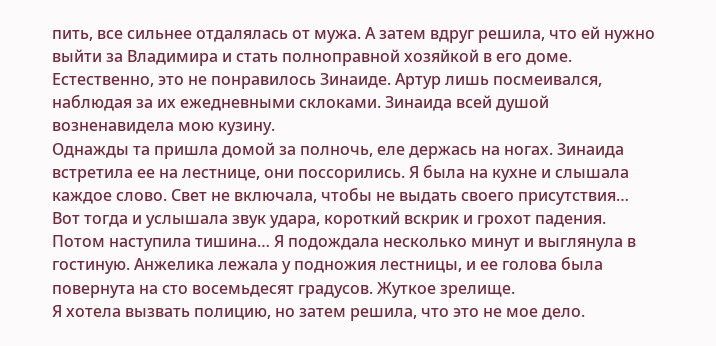пить, все сильнее отдалялась от мужа. А затем вдруг решила, что ей нужно выйти за Владимира и стать полноправной хозяйкой в его доме. Естественно, это не понравилось Зинаиде. Артур лишь посмеивался, наблюдая за их ежедневными склоками. Зинаида всей душой возненавидела мою кузину.
Однажды та пришла домой за полночь, еле держась на ногах. Зинаида встретила ее на лестнице, они поссорились. Я была на кухне и слышала каждое слово. Свет не включала, чтобы не выдать своего присутствия… Вот тогда и услышала звук удара, короткий вскрик и грохот падения. Потом наступила тишина… Я подождала несколько минут и выглянула в гостиную. Анжелика лежала у подножия лестницы, и ее голова была повернута на сто восемьдесят градусов. Жуткое зрелище.
Я хотела вызвать полицию, но затем решила, что это не мое дело.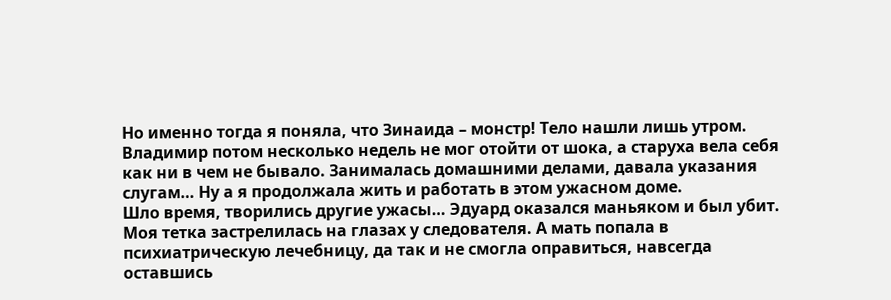Но именно тогда я поняла, что Зинаида – монстр! Тело нашли лишь утром. Владимир потом несколько недель не мог отойти от шока, а старуха вела себя как ни в чем не бывало. Занималась домашними делами, давала указания слугам… Ну а я продолжала жить и работать в этом ужасном доме.
Шло время, творились другие ужасы… Эдуард оказался маньяком и был убит. Моя тетка застрелилась на глазах у следователя. А мать попала в психиатрическую лечебницу, да так и не смогла оправиться, навсегда оставшись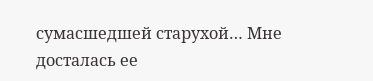сумасшедшей старухой… Мне досталась ее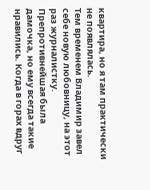квартира, но я там практически не появлялась.
Тем временем Владимир завел себе новую любовницу, на этот раз журналистку. Препротивнейшая была дамочка, но ему всегда такие нравились. Когда в горах вдруг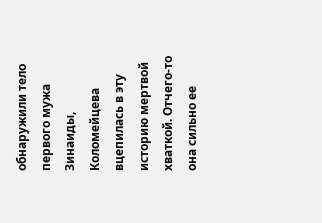обнаружили тело первого мужа Зинаиды, Коломейцева вцепилась в эту историю мертвой хваткой. Отчего-то она сильно ее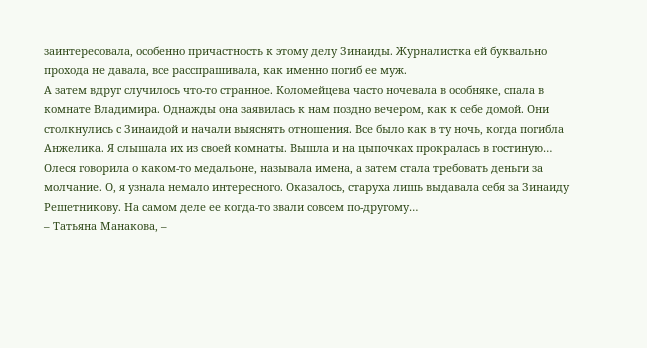заинтересовала, особенно причастность к этому делу Зинаиды. Журналистка ей буквально прохода не давала, все расспрашивала, как именно погиб ее муж.
А затем вдруг случилось что-то странное. Коломейцева часто ночевала в особняке, спала в комнате Владимира. Однажды она заявилась к нам поздно вечером, как к себе домой. Они столкнулись с Зинаидой и начали выяснять отношения. Все было как в ту ночь, когда погибла Анжелика. Я слышала их из своей комнаты. Вышла и на цыпочках прокралась в гостиную… Олеся говорила о каком-то медальоне, называла имена, а затем стала требовать деньги за молчание. О, я узнала немало интересного. Оказалось, старуха лишь выдавала себя за Зинаиду Решетникову. На самом деле ее когда-то звали совсем по-другому…
– Татьяна Манакова, –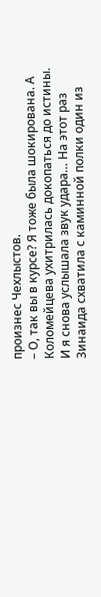произнес Чехлыстов.
– О, так вы в курсе? Я тоже была шокирована. А Коломейцева ухитрилась докопаться до истины. И я снова услышала звук удара… На этот раз Зинаида схватила с каминной полки один из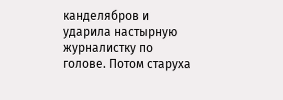канделябров и ударила настырную журналистку по голове. Потом старуха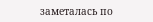заметалась по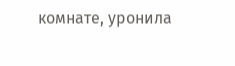комнате, уронила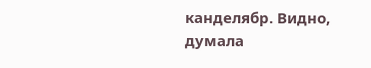канделябр. Видно, думала